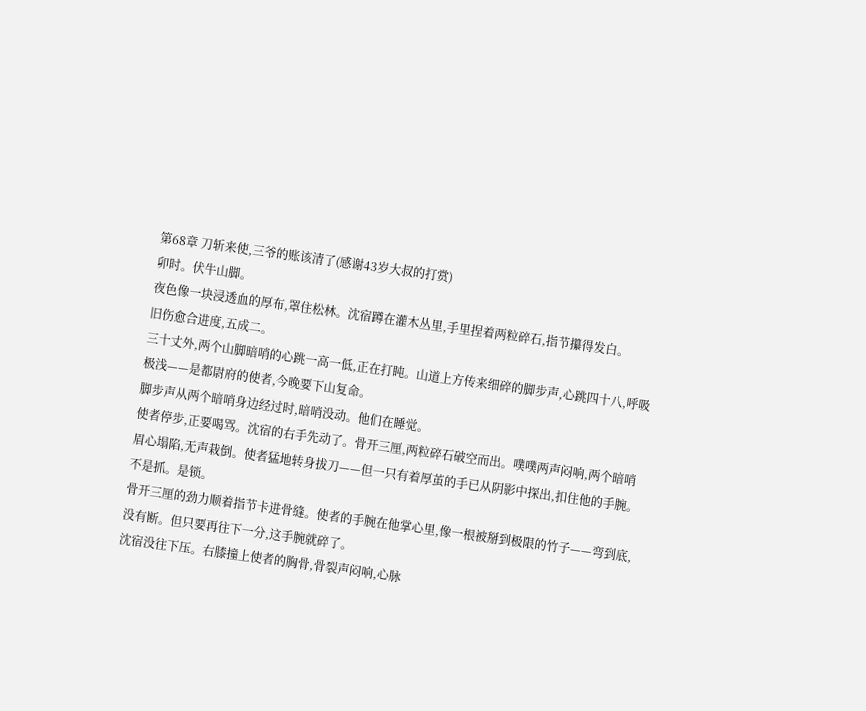第68章 刀斩来使,三爷的账该清了(感谢43岁大叔的打赏)
卯时。伏牛山脚。
夜色像一块浸透血的厚布,罩住松林。沈宿蹲在灌木丛里,手里捏着两粒碎石,指节攥得发白。
旧伤愈合进度,五成二。
三十丈外,两个山脚暗哨的心跳一高一低,正在打盹。山道上方传来细碎的脚步声,心跳四十八,呼吸极浅——是都尉府的使者,今晚要下山复命。
脚步声从两个暗哨身边经过时,暗哨没动。他们在睡觉。
使者停步,正要喝骂。沈宿的右手先动了。骨开三厘,两粒碎石破空而出。噗噗两声闷响,两个暗哨眉心塌陷,无声栽倒。使者猛地转身拔刀——但一只有着厚茧的手已从阴影中探出,扣住他的手腕。
不是抓。是锁。
骨开三厘的劲力顺着指节卡进骨缝。使者的手腕在他掌心里,像一根被掰到极限的竹子——弯到底,没有断。但只要再往下一分,这手腕就碎了。
沈宿没往下压。右膝撞上使者的胸骨,骨裂声闷响,心脉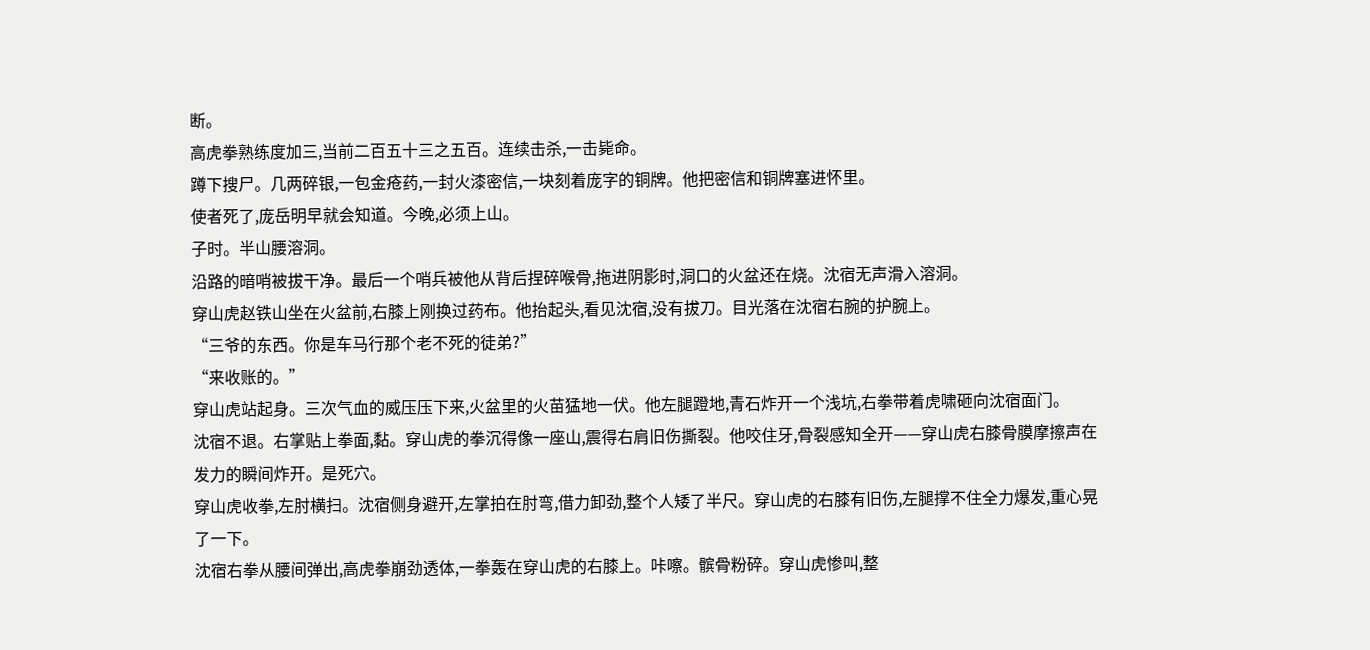断。
高虎拳熟练度加三,当前二百五十三之五百。连续击杀,一击毙命。
蹲下搜尸。几两碎银,一包金疮药,一封火漆密信,一块刻着庞字的铜牌。他把密信和铜牌塞进怀里。
使者死了,庞岳明早就会知道。今晚,必须上山。
子时。半山腰溶洞。
沿路的暗哨被拔干净。最后一个哨兵被他从背后捏碎喉骨,拖进阴影时,洞口的火盆还在烧。沈宿无声滑入溶洞。
穿山虎赵铁山坐在火盆前,右膝上刚换过药布。他抬起头,看见沈宿,没有拔刀。目光落在沈宿右腕的护腕上。
“三爷的东西。你是车马行那个老不死的徒弟?”
“来收账的。”
穿山虎站起身。三次气血的威压压下来,火盆里的火苗猛地一伏。他左腿蹬地,青石炸开一个浅坑,右拳带着虎啸砸向沈宿面门。
沈宿不退。右掌贴上拳面,黏。穿山虎的拳沉得像一座山,震得右肩旧伤撕裂。他咬住牙,骨裂感知全开——穿山虎右膝骨膜摩擦声在发力的瞬间炸开。是死穴。
穿山虎收拳,左肘横扫。沈宿侧身避开,左掌拍在肘弯,借力卸劲,整个人矮了半尺。穿山虎的右膝有旧伤,左腿撑不住全力爆发,重心晃了一下。
沈宿右拳从腰间弹出,高虎拳崩劲透体,一拳轰在穿山虎的右膝上。咔嚓。髌骨粉碎。穿山虎惨叫,整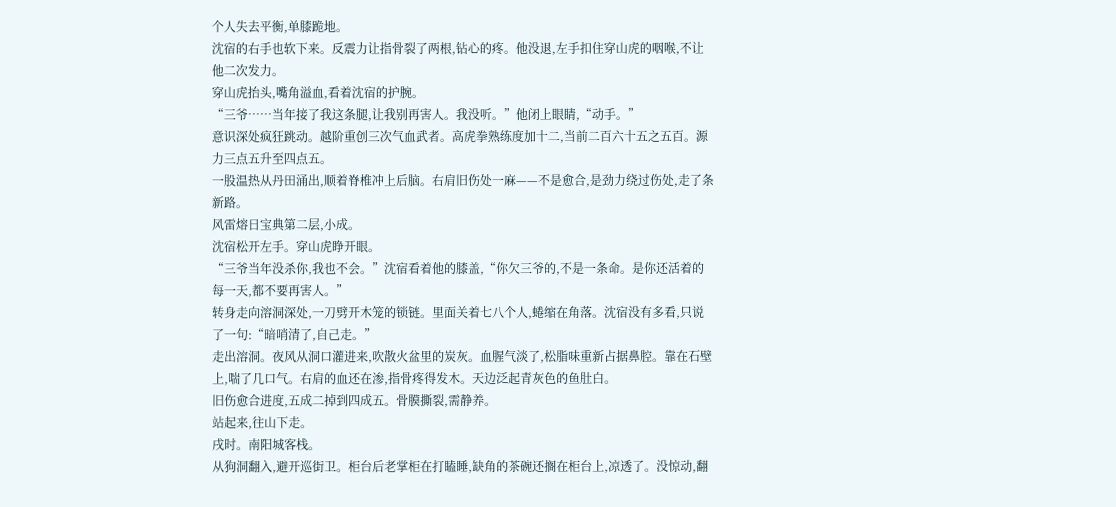个人失去平衡,单膝跪地。
沈宿的右手也软下来。反震力让指骨裂了两根,钻心的疼。他没退,左手扣住穿山虎的咽喉,不让他二次发力。
穿山虎抬头,嘴角溢血,看着沈宿的护腕。
“三爷……当年接了我这条腿,让我别再害人。我没听。”他闭上眼睛,“动手。”
意识深处疯狂跳动。越阶重创三次气血武者。高虎拳熟练度加十二,当前二百六十五之五百。源力三点五升至四点五。
一股温热从丹田涌出,顺着脊椎冲上后脑。右肩旧伤处一麻——不是愈合,是劲力绕过伤处,走了条新路。
风雷熔日宝典第二层,小成。
沈宿松开左手。穿山虎睁开眼。
“三爷当年没杀你,我也不会。”沈宿看着他的膝盖,“你欠三爷的,不是一条命。是你还活着的每一天,都不要再害人。”
转身走向溶洞深处,一刀劈开木笼的锁链。里面关着七八个人,蜷缩在角落。沈宿没有多看,只说了一句:“暗哨清了,自己走。”
走出溶洞。夜风从洞口灌进来,吹散火盆里的炭灰。血腥气淡了,松脂味重新占据鼻腔。靠在石壁上,喘了几口气。右肩的血还在渗,指骨疼得发木。天边泛起青灰色的鱼肚白。
旧伤愈合进度,五成二掉到四成五。骨膜撕裂,需静养。
站起来,往山下走。
戌时。南阳城客栈。
从狗洞翻入,避开巡街卫。柜台后老掌柜在打瞌睡,缺角的茶碗还搁在柜台上,凉透了。没惊动,翻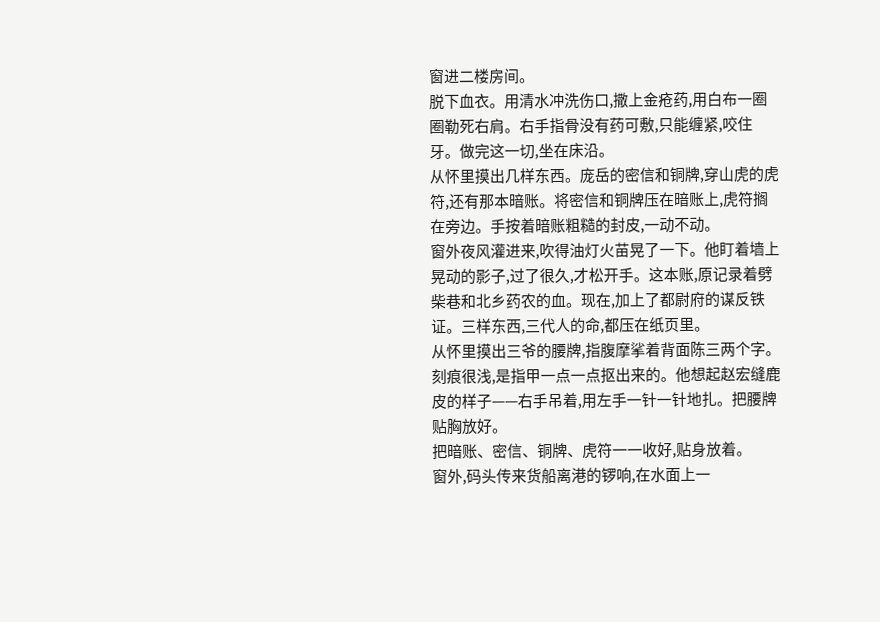窗进二楼房间。
脱下血衣。用清水冲洗伤口,撒上金疮药,用白布一圈圈勒死右肩。右手指骨没有药可敷,只能缠紧,咬住牙。做完这一切,坐在床沿。
从怀里摸出几样东西。庞岳的密信和铜牌,穿山虎的虎符,还有那本暗账。将密信和铜牌压在暗账上,虎符搁在旁边。手按着暗账粗糙的封皮,一动不动。
窗外夜风灌进来,吹得油灯火苗晃了一下。他盯着墙上晃动的影子,过了很久,才松开手。这本账,原记录着劈柴巷和北乡药农的血。现在,加上了都尉府的谋反铁证。三样东西,三代人的命,都压在纸页里。
从怀里摸出三爷的腰牌,指腹摩挲着背面陈三两个字。刻痕很浅,是指甲一点一点抠出来的。他想起赵宏缝鹿皮的样子——右手吊着,用左手一针一针地扎。把腰牌贴胸放好。
把暗账、密信、铜牌、虎符一一收好,贴身放着。
窗外,码头传来货船离港的锣响,在水面上一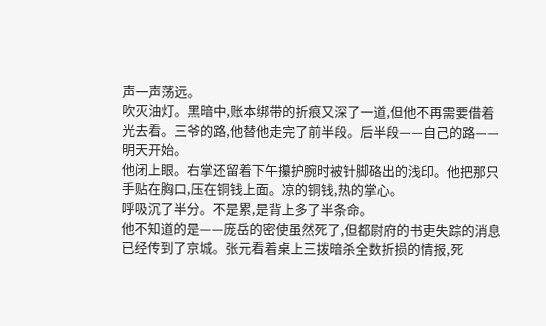声一声荡远。
吹灭油灯。黑暗中,账本绑带的折痕又深了一道,但他不再需要借着光去看。三爷的路,他替他走完了前半段。后半段——自己的路——明天开始。
他闭上眼。右掌还留着下午攥护腕时被针脚硌出的浅印。他把那只手贴在胸口,压在铜钱上面。凉的铜钱,热的掌心。
呼吸沉了半分。不是累,是背上多了半条命。
他不知道的是——庞岳的密使虽然死了,但都尉府的书吏失踪的消息已经传到了京城。张元看着桌上三拨暗杀全数折损的情报,死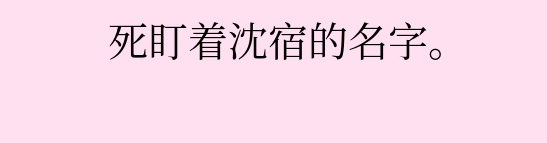死盯着沈宿的名字。